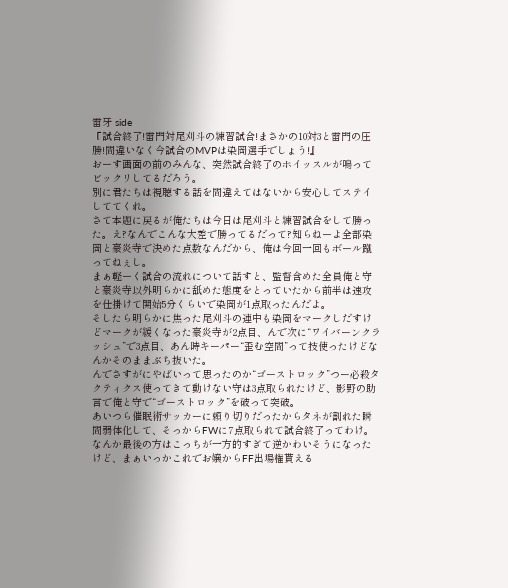雷牙 side
『試合終了!雷門対尾刈斗の練習試合!まさかの10対3と雷門の圧勝!間違いなく今試合のMVPは染岡選手でしょう!』
おーす画面の前のみんな、突然試合終了のホイッスルが鳴ってビックリしてるだろう。
別に君たちは視聴する話を間違えてはないから安心してステイしててくれ。
さて本題に戻るが俺たちは今日は尾刈斗と練習試合をして勝った。え?なんでこんな大差で勝ってるだって?知らねーよ全部染岡と豪炎寺で決めた点数なんだから、俺は今回一回もボール蹴ってねぇし。
まぁ軽ーく試合の流れについて話すと、監督含めた全員俺と守と豪炎寺以外明らかに舐めた態度をとっていたから前半は速攻を仕掛けて開始5分くらいで染岡が1点取ったんだよ。
そしたら明らかに焦った尾刈斗の連中も染岡をマークしだすけどマークが緩くなった豪炎寺が2点目、んで次に“ワイバーンクラッシュ”で3点目、あん時キーパー“歪む空間”って技使ったけどなんかそのままぶち抜いた。
んでさすがにやばいって思ったのか“ゴーストロック”つー必殺タクティクス使ってきて動けない守は3点取られたけど、影野の助言で俺と守で“ゴーストロック”を破って突破。
あいつら催眠術サッカーに頼り切りだったからタネが割れた瞬間弱体化して、そっからFWに7点取られて試合終了ってわけ。なんか最後の方はこっちが一方的すぎて逆かわいそうになったけど、まぁいっかこれでお嬢からFF出場権貰える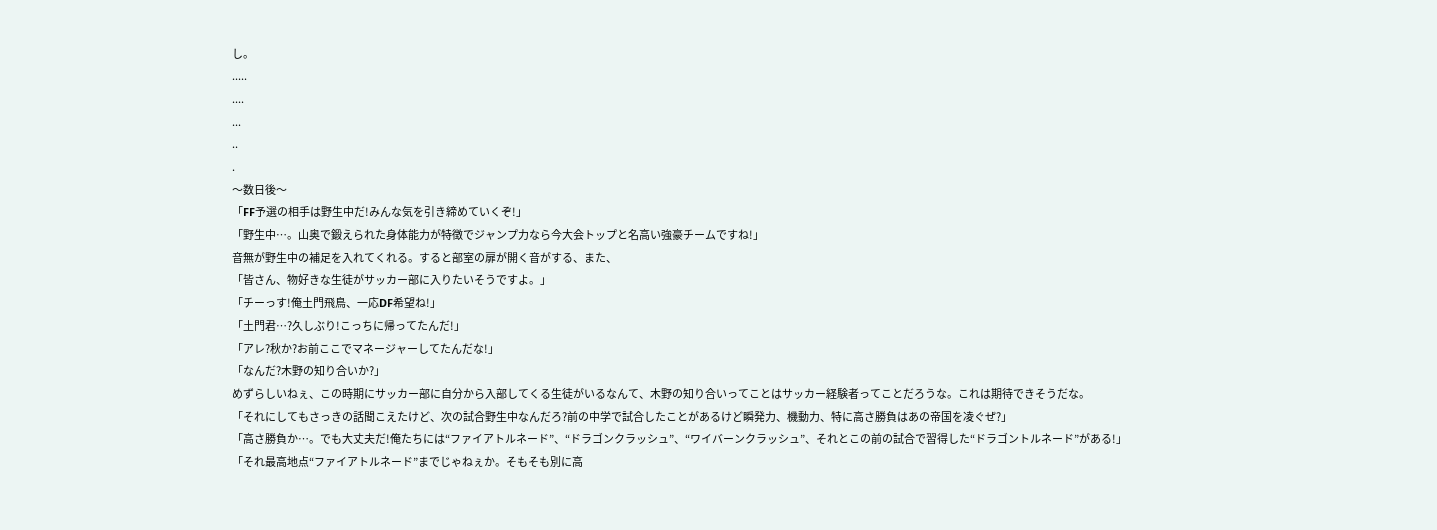し。
.....
....
...
..
.
〜数日後〜
「FF予選の相手は野生中だ!みんな気を引き締めていくぞ!」
「野生中…。山奥で鍛えられた身体能力が特徴でジャンプ力なら今大会トップと名高い強豪チームですね!」
音無が野生中の補足を入れてくれる。すると部室の扉が開く音がする、また、
「皆さん、物好きな生徒がサッカー部に入りたいそうですよ。」
「チーっす!俺土門飛鳥、一応DF希望ね!」
「土門君…?久しぶり!こっちに帰ってたんだ!」
「アレ?秋か?お前ここでマネージャーしてたんだな!」
「なんだ?木野の知り合いか?」
めずらしいねぇ、この時期にサッカー部に自分から入部してくる生徒がいるなんて、木野の知り合いってことはサッカー経験者ってことだろうな。これは期待できそうだな。
「それにしてもさっきの話聞こえたけど、次の試合野生中なんだろ?前の中学で試合したことがあるけど瞬発力、機動力、特に高さ勝負はあの帝国を凌ぐぜ?」
「高さ勝負か…。でも大丈夫だ!俺たちには“ファイアトルネード”、“ドラゴンクラッシュ”、“ワイバーンクラッシュ”、それとこの前の試合で習得した“ドラゴントルネード”がある!」
「それ最高地点“ファイアトルネード”までじゃねぇか。そもそも別に高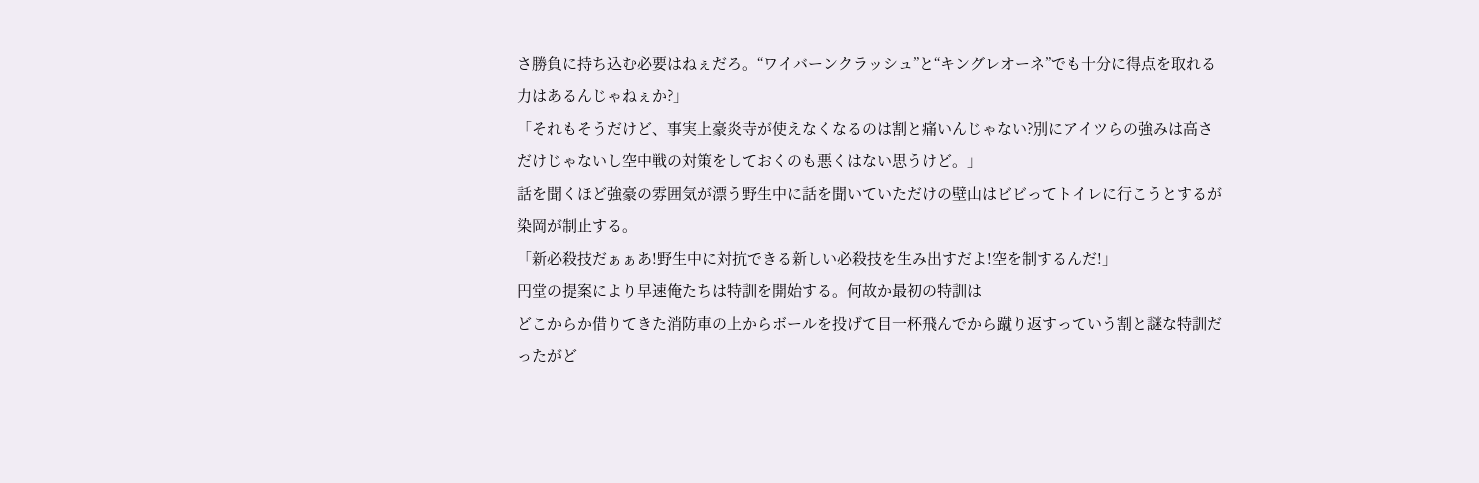さ勝負に持ち込む必要はねぇだろ。“ワイバーンクラッシュ”と“キングレオーネ”でも十分に得点を取れる力はあるんじゃねぇか?」
「それもそうだけど、事実上豪炎寺が使えなくなるのは割と痛いんじゃない?別にアイツらの強みは高さだけじゃないし空中戦の対策をしておくのも悪くはない思うけど。」
話を聞くほど強豪の雰囲気が漂う野生中に話を聞いていただけの壁山はビビってトイレに行こうとするが染岡が制止する。
「新必殺技だぁぁあ!野生中に対抗できる新しい必殺技を生み出すだよ!空を制するんだ!」
円堂の提案により早速俺たちは特訓を開始する。何故か最初の特訓は
どこからか借りてきた消防車の上からボールを投げて目一杯飛んでから蹴り返すっていう割と謎な特訓だったがど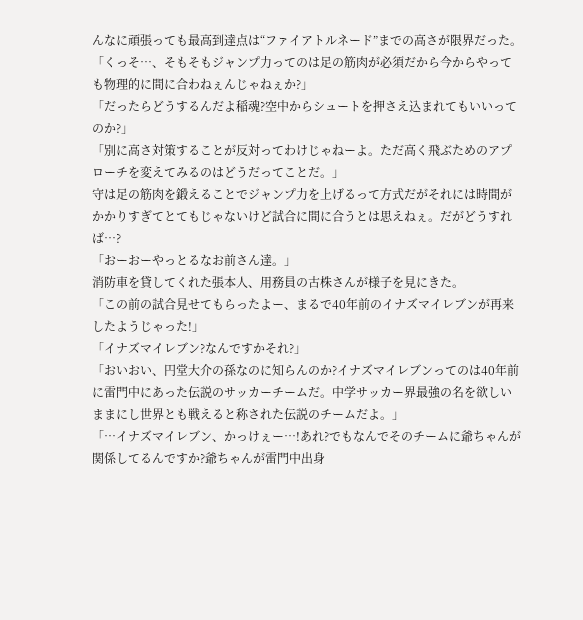んなに頑張っても最高到達点は“ファイアトルネード”までの高さが限界だった。
「くっそ…、そもそもジャンプ力ってのは足の筋肉が必須だから今からやっても物理的に間に合わねぇんじゃねぇか?」
「だったらどうするんだよ稲魂?空中からシュートを押さえ込まれてもいいってのか?」
「別に高さ対策することが反対ってわけじゃねーよ。ただ高く飛ぶためのアプローチを変えてみるのはどうだってことだ。」
守は足の筋肉を鍛えることでジャンプ力を上げるって方式だがそれには時間がかかりすぎてとてもじゃないけど試合に間に合うとは思えねぇ。だがどうすれば…?
「おーおーやっとるなお前さん達。」
消防車を貸してくれた張本人、用務員の古株さんが様子を見にきた。
「この前の試合見せてもらったよー、まるで40年前のイナズマイレブンが再来したようじゃった!」
「イナズマイレブン?なんですかそれ?」
「おいおい、円堂大介の孫なのに知らんのか?イナズマイレブンってのは40年前に雷門中にあった伝説のサッカーチームだ。中学サッカー界最強の名を欲しいままにし世界とも戦えると称された伝説のチームだよ。」
「…イナズマイレブン、かっけぇー…!あれ?でもなんでそのチームに爺ちゃんが関係してるんですか?爺ちゃんが雷門中出身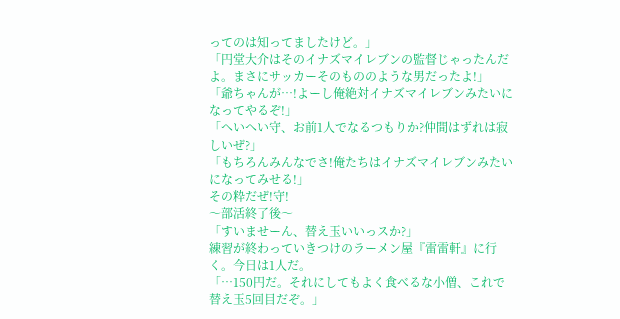ってのは知ってましたけど。」
「円堂大介はそのイナズマイレブンの監督じゃったんだよ。まさにサッカーそのもののような男だったよ!」
「爺ちゃんが…!よーし俺絶対イナズマイレブンみたいになってやるぞ!」
「へいへい守、お前1人でなるつもりか?仲間はずれは寂しいぜ?」
「もちろんみんなでさ!俺たちはイナズマイレブンみたいになってみせる!」
その粋だぜ!守!
〜部活終了後〜
「すいませーん、替え玉いいっスか?」
練習が終わっていきつけのラーメン屋『雷雷軒』に行く。今日は1人だ。
「…150円だ。それにしてもよく食べるな小僧、これで替え玉5回目だぞ。」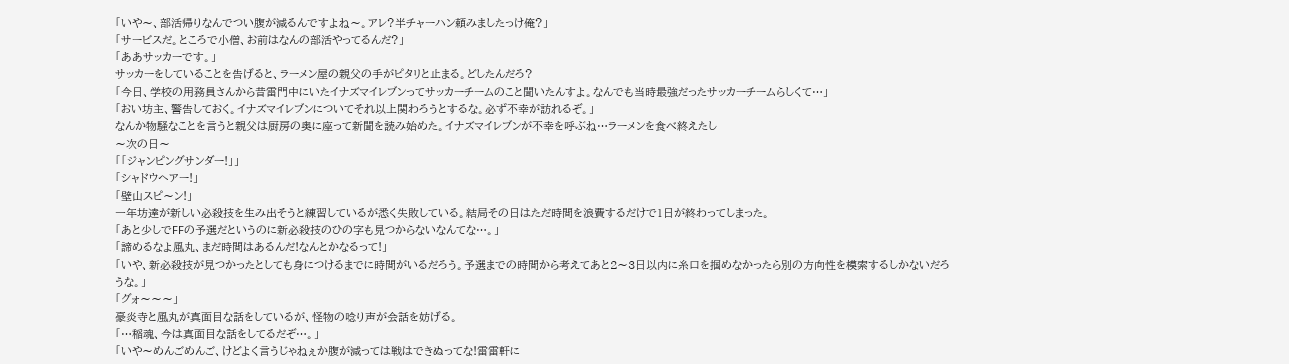「いや〜、部活帰りなんでつい腹が減るんですよね〜。アレ?半チャーハン頼みましたっけ俺?」
「サービスだ。ところで小僧、お前はなんの部活やってるんだ?」
「ああサッカーです。」
サッカーをしていることを告げると、ラーメン屋の親父の手がピタリと止まる。どしたんだろ?
「今日、学校の用務員さんから昔雷門中にいたイナズマイレブンってサッカーチームのこと聞いたんすよ。なんでも当時最強だったサッカーチームらしくて…」
「おい坊主、警告しておく。イナズマイレブンについてそれ以上関わろうとするな。必ず不幸が訪れるぞ。」
なんか物騒なことを言うと親父は厨房の奥に座って新聞を読み始めた。イナズマイレブンが不幸を呼ぶね…ラーメンを食べ終えたし
〜次の日〜
「「ジャンピングサンダー!」」
「シャドウヘアー!」
「壁山スピ〜ン!」
一年坊達が新しい必殺技を生み出そうと練習しているが悉く失敗している。結局その日はただ時間を浪費するだけで1日が終わってしまった。
「あと少しでFFの予選だというのに新必殺技のひの字も見つからないなんてな…。」
「諦めるなよ風丸、まだ時間はあるんだ!なんとかなるって!」
「いや、新必殺技が見つかったとしても身につけるまでに時間がいるだろう。予選までの時間から考えてあと2〜3日以内に糸口を掴めなかったら別の方向性を模索するしかないだろうな。」
「グォ〜〜〜」
豪炎寺と風丸が真面目な話をしているが、怪物の唸り声が会話を妨げる。
「…稲魂、今は真面目な話をしてるだぞ…。」
「いや〜めんごめんご、けどよく言うじゃねぇか腹が減っては戦はできぬってな!雷雷軒に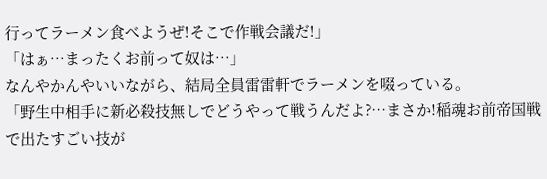行ってラーメン食べようぜ!そこで作戦会議だ!」
「はぁ…まったくお前って奴は…」
なんやかんやいいながら、結局全員雷雷軒でラーメンを啜っている。
「野生中相手に新必殺技無しでどうやって戦うんだよ?…まさか!稲魂お前帝国戦で出たすごい技が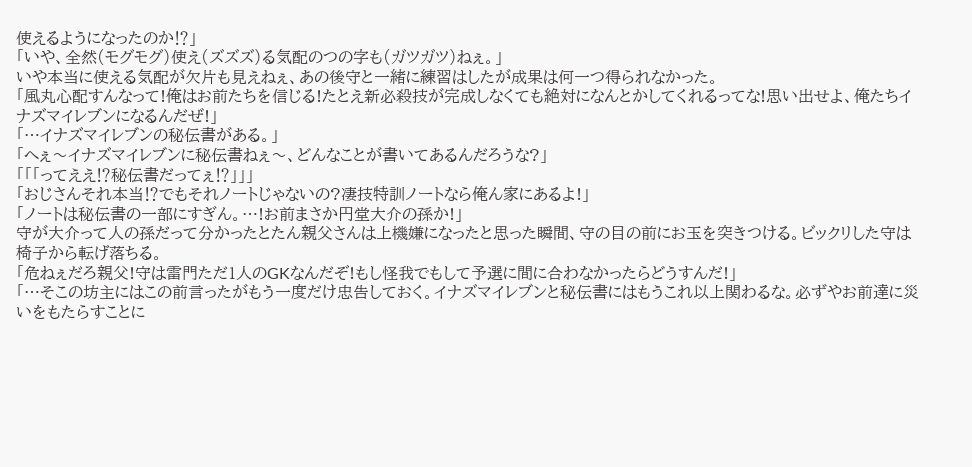使えるようになったのか⁉」
「いや、全然(モグモグ)使え(ズズズ)る気配のつの字も(ガツガツ)ねぇ。」
いや本当に使える気配が欠片も見えねぇ、あの後守と一緒に練習はしたが成果は何一つ得られなかった。
「風丸心配すんなって!俺はお前たちを信じる!たとえ新必殺技が完成しなくても絶対になんとかしてくれるってな!思い出せよ、俺たちイナズマイレブンになるんだぜ!」
「…イナズマイレブンの秘伝書がある。」
「へぇ〜イナズマイレブンに秘伝書ねぇ〜、どんなことが書いてあるんだろうな?」
「「「ってええ⁉秘伝書だってぇ⁉」」」
「おじさんそれ本当⁉でもそれノートじゃないの?凄技特訓ノートなら俺ん家にあるよ!」
「ノートは秘伝書の一部にすぎん。…!お前まさか円堂大介の孫か!」
守が大介って人の孫だって分かったとたん親父さんは上機嫌になったと思った瞬間、守の目の前にお玉を突きつける。ビックリした守は椅子から転げ落ちる。
「危ねぇだろ親父!守は雷門ただ1人のGKなんだぞ!もし怪我でもして予選に間に合わなかったらどうすんだ!」
「…そこの坊主にはこの前言ったがもう一度だけ忠告しておく。イナズマイレブンと秘伝書にはもうこれ以上関わるな。必ずやお前達に災いをもたらすことに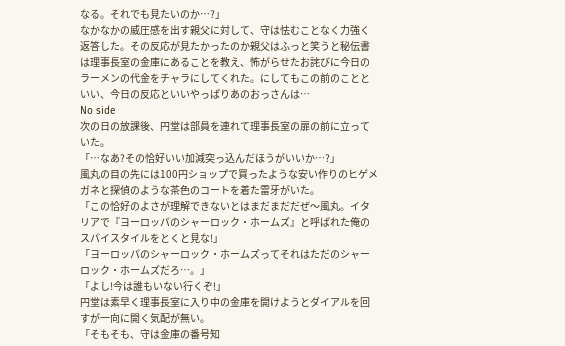なる。それでも見たいのか…?」
なかなかの威圧感を出す親父に対して、守は怯むことなく力強く返答した。その反応が見たかったのか親父はふっと笑うと秘伝書は理事長室の金庫にあることを教え、怖がらせたお詫びに今日のラーメンの代金をチャラにしてくれた。にしてもこの前のことといい、今日の反応といいやっぱりあのおっさんは…
No side
次の日の放課後、円堂は部員を連れて理事長室の扉の前に立っていた。
「…なあ?その恰好いい加減突っ込んだほうがいいか…?」
風丸の目の先には100円ショップで買ったような安い作りのヒゲメガネと探偵のような茶色のコートを着た雷牙がいた。
「この恰好のよさが理解できないとはまだまだだぜ〜風丸。イタリアで『ヨーロッパのシャーロック・ホームズ』と呼ばれた俺のスパイスタイルをとくと見な!」
「ヨーロッパのシャーロック・ホームズってそれはただのシャーロック・ホームズだろ…。」
「よし!今は誰もいない行くぞ!」
円堂は素早く理事長室に入り中の金庫を開けようとダイアルを回すが一向に開く気配が無い。
「そもそも、守は金庫の番号知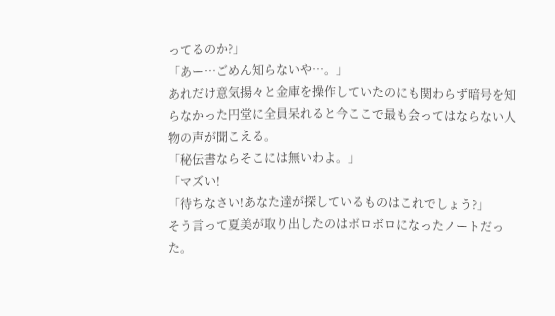ってるのか?」
「あー…ごめん知らないや…。」
あれだけ意気揚々と金庫を操作していたのにも関わらず暗号を知らなかった円堂に全員呆れると今ここで最も会ってはならない人物の声が聞こえる。
「秘伝書ならそこには無いわよ。」
「マズい!
「待ちなさい!あなた達が探しているものはこれでしょう?」
そう言って夏美が取り出したのはボロボロになったノートだった。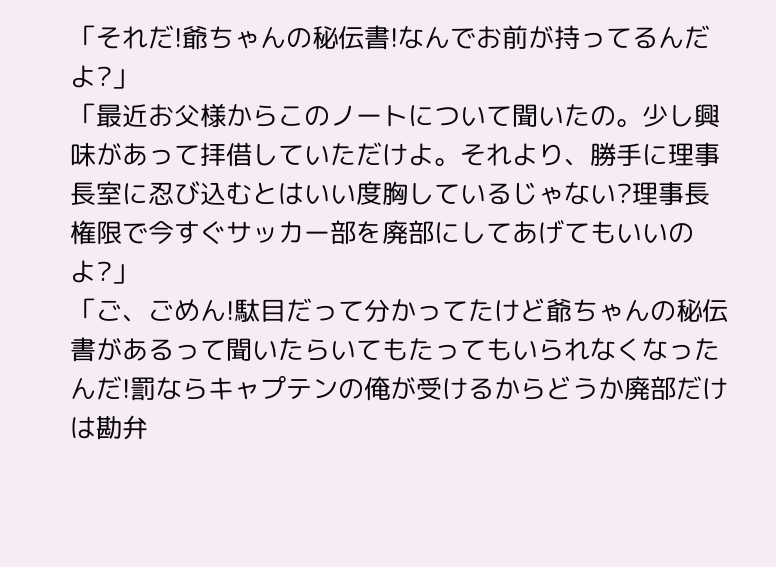「それだ!爺ちゃんの秘伝書!なんでお前が持ってるんだよ?」
「最近お父様からこのノートについて聞いたの。少し興味があって拝借していただけよ。それより、勝手に理事長室に忍び込むとはいい度胸しているじゃない?理事長権限で今すぐサッカー部を廃部にしてあげてもいいのよ?」
「ご、ごめん!駄目だって分かってたけど爺ちゃんの秘伝書があるって聞いたらいてもたってもいられなくなったんだ!罰ならキャプテンの俺が受けるからどうか廃部だけは勘弁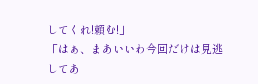してくれ!頼む!」
「はぁ、まあいいわ今回だけは見逃してあ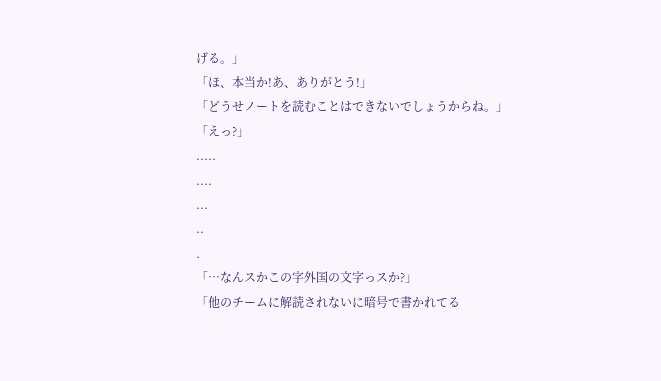げる。」
「ほ、本当か!あ、ありがとう!」
「どうせノートを読むことはできないでしょうからね。」
「えっ?」
.....
....
...
..
.
「…なんスかこの字外国の文字っスか?」
「他のチームに解読されないに暗号で書かれてる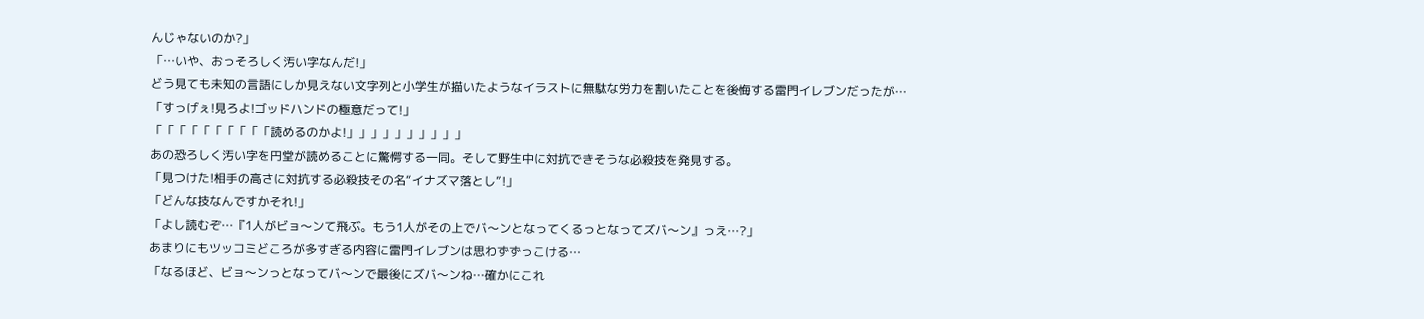んじゃないのか?」
「…いや、おっそろしく汚い字なんだ!」
どう見ても未知の言語にしか見えない文字列と小学生が描いたようなイラストに無駄な労力を割いたことを後悔する雷門イレブンだったが…
「すっげぇ!見ろよ!ゴッドハンドの極意だって!」
「「「「「「「「「「読めるのかよ!」」」」」」」」」」
あの恐ろしく汚い字を円堂が読めることに驚愕する一同。そして野生中に対抗できそうな必殺技を発見する。
「見つけた!相手の高さに対抗する必殺技その名“イナズマ落とし”!」
「どんな技なんですかそれ!」
「よし読むぞ…『1人がビョ〜ンて飛ぶ。もう1人がその上でバ〜ンとなってくるっとなってズバ〜ン』っえ…?」
あまりにもツッコミどころが多すぎる内容に雷門イレブンは思わずずっこける…
「なるほど、ビョ〜ンっとなってバ〜ンで最後にズバ〜ンね…確かにこれ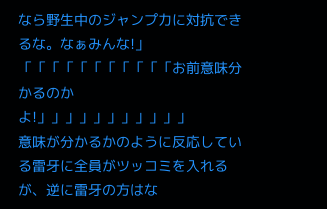なら野生中のジャンプ力に対抗できるな。なぁみんな!」
「「「「「「「「「「「お前意味分かるのかよ!」」」」」」」」」」」
意味が分かるかのように反応している雷牙に全員がツッコミを入れるが、逆に雷牙の方はな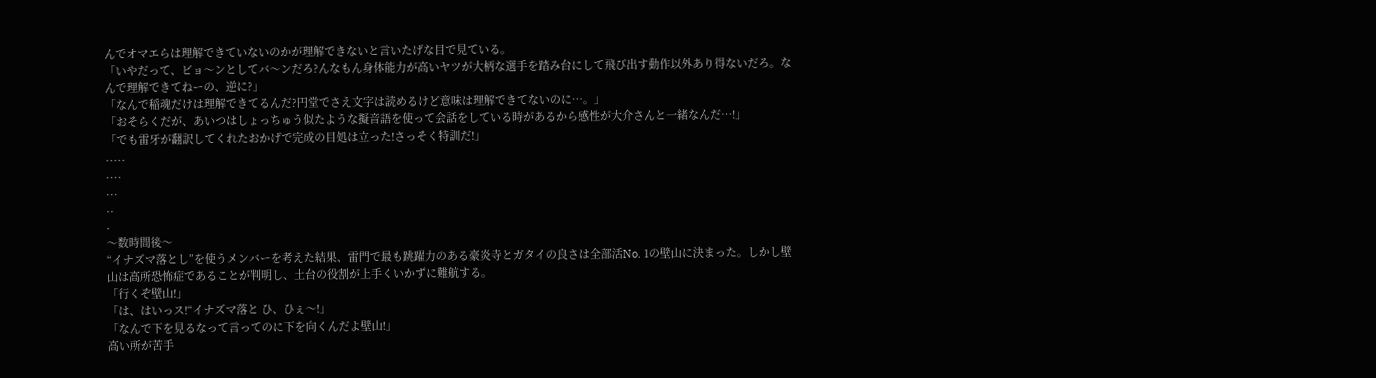んでオマエらは理解できていないのかが理解できないと言いたげな目で見ている。
「いやだって、ビョ〜ンとしてバ〜ンだろ?んなもん身体能力が高いヤツが大柄な選手を踏み台にして飛び出す動作以外あり得ないだろ。なんで理解できてねーの、逆に?」
「なんで稲魂だけは理解できてるんだ?円堂でさえ文字は読めるけど意味は理解できてないのに…。」
「おそらくだが、あいつはしょっちゅう似たような擬音語を使って会話をしている時があるから感性が大介さんと一緒なんだ…!」
「でも雷牙が翻訳してくれたおかげで完成の目処は立った!さっそく特訓だ!」
.....
....
...
..
.
〜数時間後〜
“イナズマ落とし”を使うメンバーを考えた結果、雷門で最も跳躍力のある豪炎寺とガタイの良さは全部活No. 1の壁山に決まった。しかし壁山は高所恐怖症であることが判明し、土台の役割が上手くいかずに難航する。
「行くぞ壁山!」
「は、はいっス!“イナズマ落と ひ、ひぇ〜!」
「なんで下を見るなって言ってのに下を向くんだよ壁山!」
高い所が苦手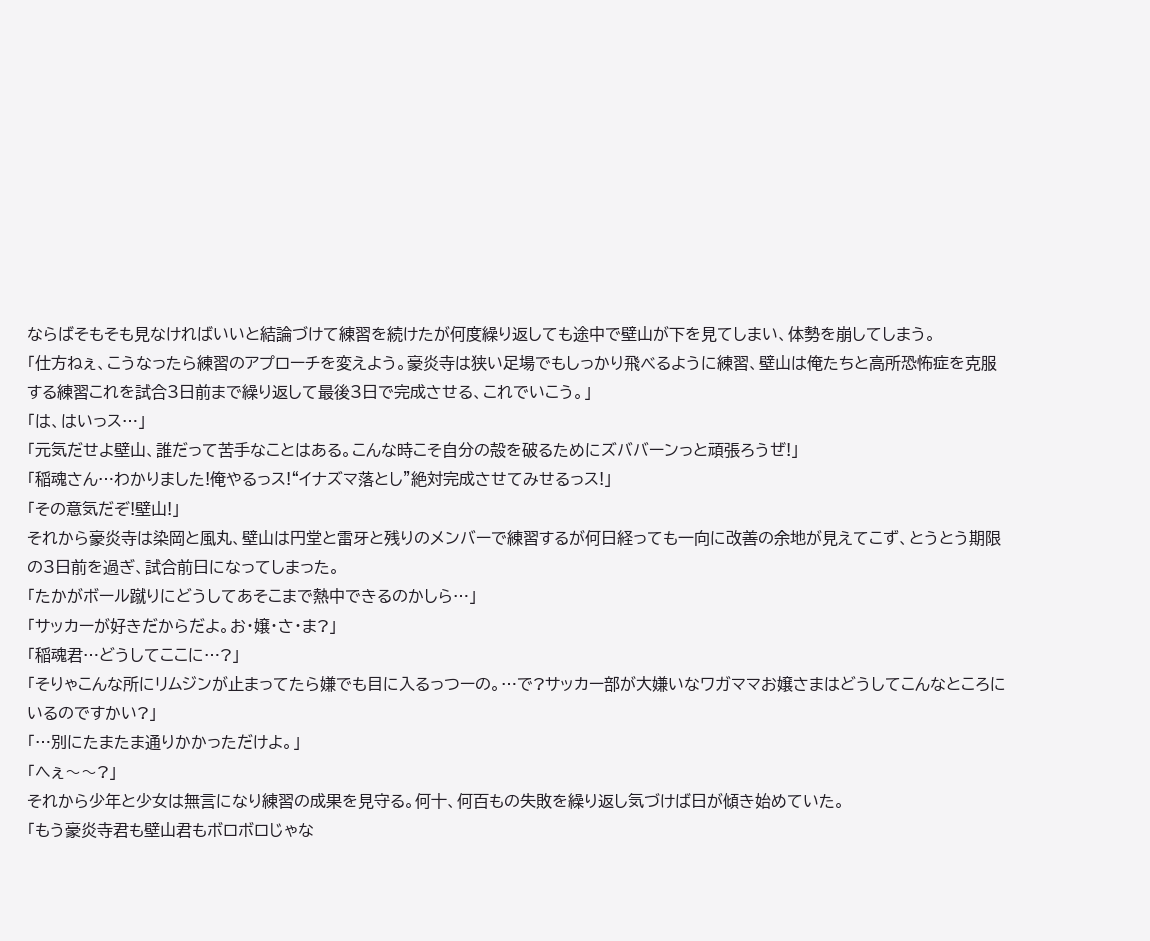ならばそもそも見なければいいと結論づけて練習を続けたが何度繰り返しても途中で壁山が下を見てしまい、体勢を崩してしまう。
「仕方ねぇ、こうなったら練習のアプローチを変えよう。豪炎寺は狭い足場でもしっかり飛べるように練習、壁山は俺たちと高所恐怖症を克服する練習これを試合3日前まで繰り返して最後3日で完成させる、これでいこう。」
「は、はいっス…」
「元気だせよ壁山、誰だって苦手なことはある。こんな時こそ自分の殻を破るためにズババーンっと頑張ろうぜ!」
「稲魂さん…わかりました!俺やるっス!“イナズマ落とし”絶対完成させてみせるっス!」
「その意気だぞ!壁山!」
それから豪炎寺は染岡と風丸、壁山は円堂と雷牙と残りのメンバーで練習するが何日経っても一向に改善の余地が見えてこず、とうとう期限の3日前を過ぎ、試合前日になってしまった。
「たかがボール蹴りにどうしてあそこまで熱中できるのかしら…」
「サッカーが好きだからだよ。お・嬢・さ・ま?」
「稲魂君…どうしてここに…?」
「そりゃこんな所にリムジンが止まってたら嫌でも目に入るっつーの。…で?サッカー部が大嫌いなワガママお嬢さまはどうしてこんなところにいるのですかい?」
「…別にたまたま通りかかっただけよ。」
「へぇ〜〜?」
それから少年と少女は無言になり練習の成果を見守る。何十、何百もの失敗を繰り返し気づけば日が傾き始めていた。
「もう豪炎寺君も壁山君もボロボロじゃな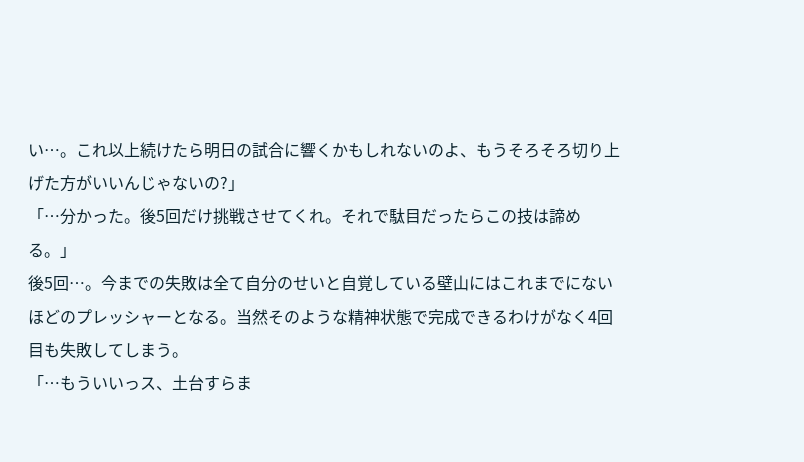い…。これ以上続けたら明日の試合に響くかもしれないのよ、もうそろそろ切り上げた方がいいんじゃないの?」
「…分かった。後5回だけ挑戦させてくれ。それで駄目だったらこの技は諦める。」
後5回…。今までの失敗は全て自分のせいと自覚している壁山にはこれまでにないほどのプレッシャーとなる。当然そのような精神状態で完成できるわけがなく4回目も失敗してしまう。
「…もういいっス、土台すらま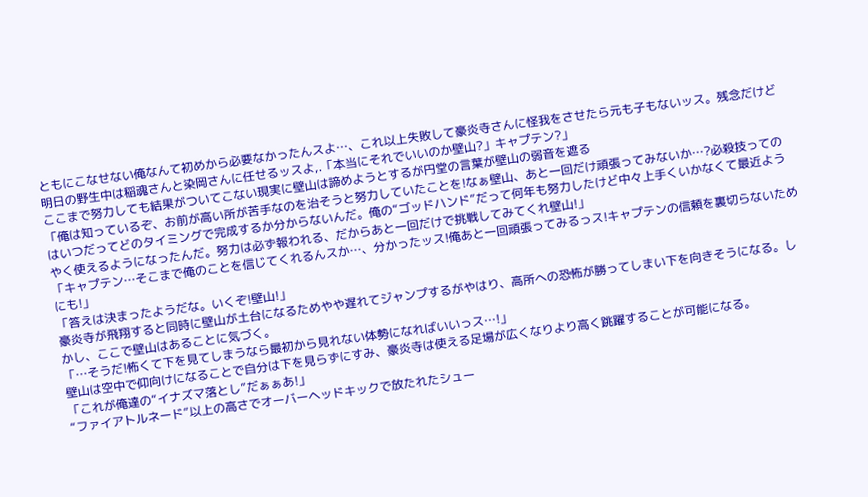ともにこなせない俺なんて初めから必要なかったんスよ…、これ以上失敗して豪炎寺さんに怪我をさせたら元も子もないッス。残念だけど明日の野生中は稲魂さんと染岡さんに任せるッスよ,.「本当にそれでいいのか壁山?」キャプテン?」
ここまで努力しても結果がついてこない現実に壁山は諦めようとするが円堂の言葉が壁山の弱音を遮る
「俺は知っているぞ、お前が高い所が苦手なのを治そうと努力していたことを!なぁ壁山、あと一回だけ頑張ってみないか…?必殺技ってのはいつだってどのタイミングで完成するか分からないんだ。俺の“ゴッドハンド”だって何年も努力したけど中々上手くいかなくて最近ようやく使えるようになったんだ。努力は必ず報われる、だからあと一回だけで挑戦してみてくれ壁山!」
「キャプテン…そこまで俺のことを信じてくれるんスか…、分かったッス!俺あと一回頑張ってみるっス!キャプテンの信頼を裏切らないためにも!」
「答えは決まったようだな。いくぞ!壁山!」
豪炎寺が飛翔すると同時に壁山が土台になるためやや遅れてジャンプするがやはり、高所への恐怖が勝ってしまい下を向きそうになる。しかし、ここで壁山はあることに気づく。
「…そうだ!怖くて下を見てしまうなら最初から見れない体勢になればいいっス…!」
壁山は空中で仰向けになることで自分は下を見らずにすみ、豪炎寺は使える足場が広くなりより高く跳躍することが可能になる。
「これが俺達の“イナズマ落とし”だぁぁあ!」
“ファイアトルネード”以上の高さでオーバーヘッドキックで放たれたシュー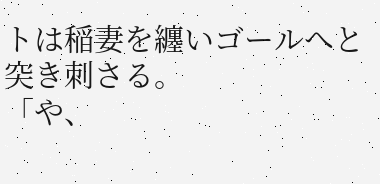トは稲妻を纏いゴールへと突き刺さる。
「や、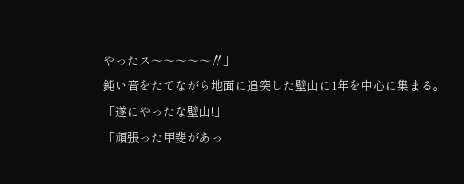やったス〜〜〜〜〜‼」
鈍い音をたてながら地面に追突した壁山に1年を中心に集まる。
「遂にやったな壁山!」
「頑張った甲斐があっ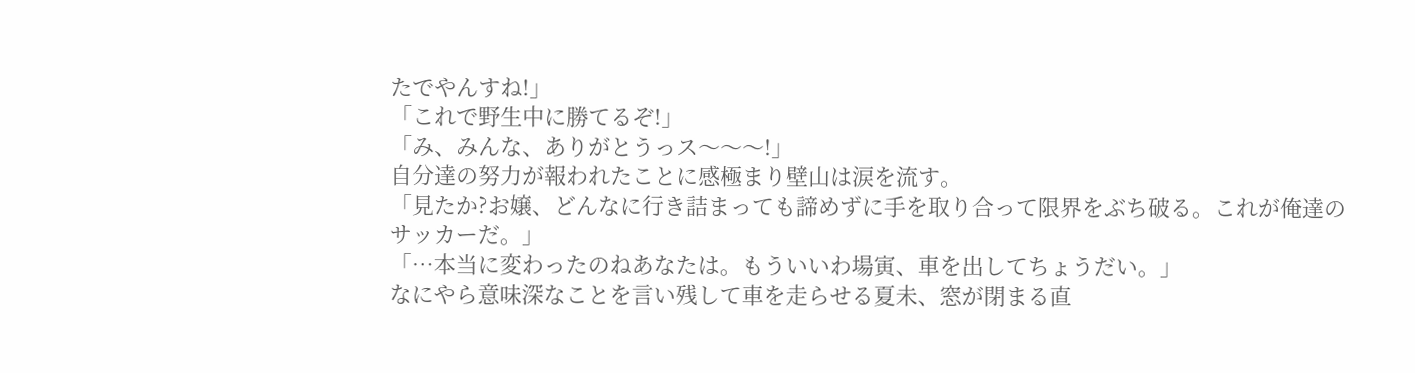たでやんすね!」
「これで野生中に勝てるぞ!」
「み、みんな、ありがとうっス〜〜〜!」
自分達の努力が報われたことに感極まり壁山は涙を流す。
「見たか?お嬢、どんなに行き詰まっても諦めずに手を取り合って限界をぶち破る。これが俺達のサッカーだ。」
「…本当に変わったのねあなたは。もういいわ場寅、車を出してちょうだい。」
なにやら意味深なことを言い残して車を走らせる夏未、窓が閉まる直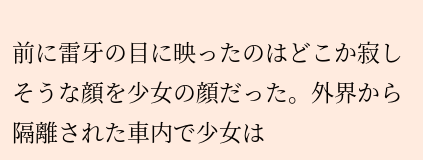前に雷牙の目に映ったのはどこか寂しそうな顔を少女の顔だった。外界から隔離された車内で少女は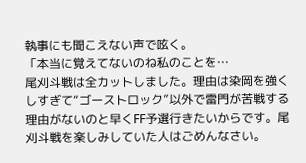執事にも聞こえない声で呟く。
「本当に覚えてないのね私のことを…
尾刈斗戦は全カットしました。理由は染岡を強くしすぎて“ゴーストロック”以外で雷門が苦戦する理由がないのと早くFF予選行きたいからです。尾刈斗戦を楽しみしていた人はごめんなさい。